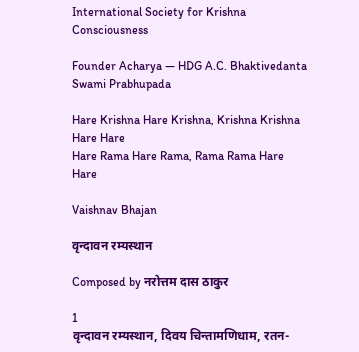International Society for Krishna Consciousness

Founder Acharya — HDG A.C. Bhaktivedanta Swami Prabhupada

Hare Krishna Hare Krishna, Krishna Krishna Hare Hare
Hare Rama Hare Rama, Rama Rama Hare Hare

Vaishnav Bhajan

वृन्दावन रम्यस्थान

Composed by नरोत्तम दास ठाकुर

1
वृन्दावन रम्यस्थान, दिवय चिन्तामणिधाम, रतन-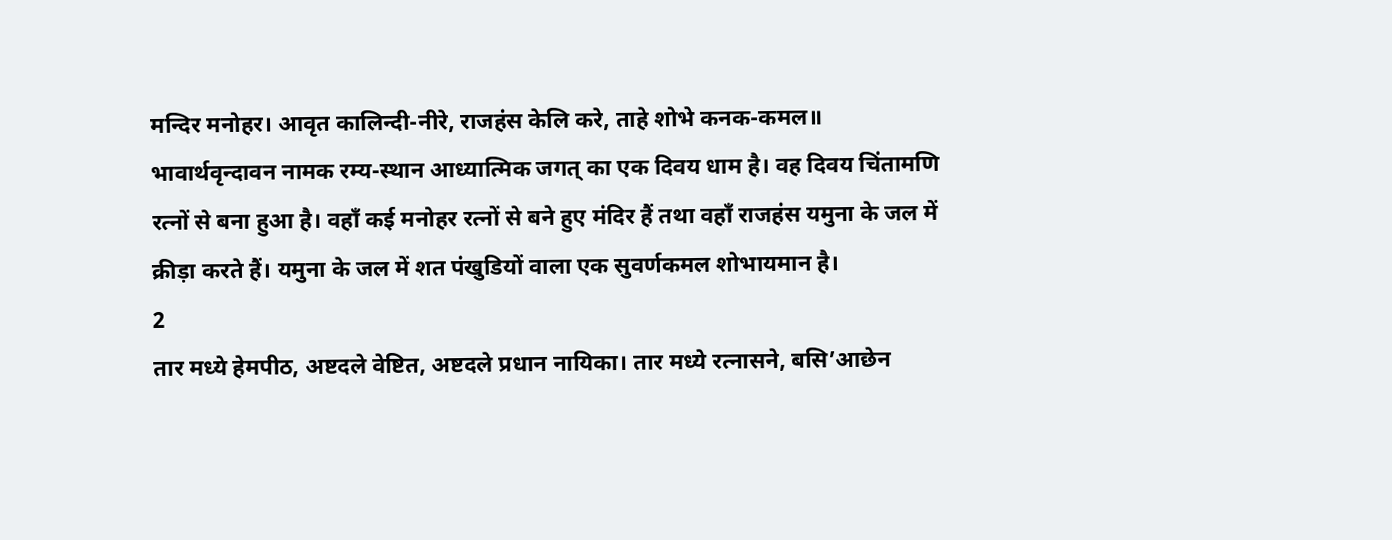मन्दिर मनोहर। आवृत कालिन्दी-नीरे, राजहंस केलि करे, ताहे शोभे कनक-कमल॥
भावार्थवृन्दावन नामक रम्य-स्थान आध्यात्मिक जगत्‌ का एक दिवय धाम है। वह दिवय चिंतामणि रत्नों से बना हुआ है। वहाँ कई मनोहर रत्नों से बने हुए मंदिर हैं तथा वहाँ राजहंस यमुना के जल में क्रीड़ा करते हैं। यमुना के जल में शत पंखुडियों वाला एक सुवर्णकमल शोभायमान है।
2
तार मध्ये हेमपीठ, अष्टदले वेष्टित, अष्टदले प्रधान नायिका। तार मध्ये रत्नासने, बसि’आछेन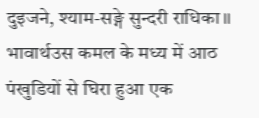दुइजने, श्याम-सङ्गे सुन्दरी राधिका॥
भावार्थउस कमल के मध्य में आठ पंखुडियों से घिरा हुआ एक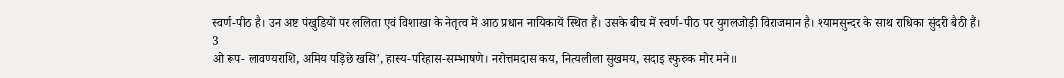स्वर्ण-पीठ है। उन अष्ट पंखुडियों पर ललिता एवं विशाखा के नेतृत्व में आठ प्रधान नायिकायें स्थित हैं। उसके बीच में स्वर्ण-पीठ पर युगलजोड़ी विराजमान है। श्यामसुन्दर के साथ राधिका सुंदरी बैठी हैं।
3
ओ रूप- लावण्यराशि, अमिय पड़िछे खसि’, हास्य-परिहास-सम्भाषणे। नरोत्तमदास कय, नित्यलीला सुखमय, सदाइ स्फुरुक मोर मने॥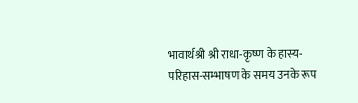भावार्थश्री श्री राधा-कृष्ण के हास्य-परिहास-सम्भाषण के समय उनके रूप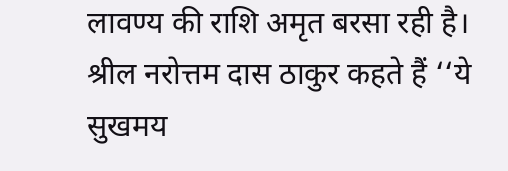लावण्य की राशि अमृत बरसा रही है। श्रील नरोत्तम दास ठाकुर कहते हैं ‘‘ये सुखमय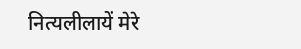नित्यलीलायें मेरे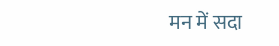मन में सदा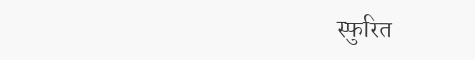स्फुरित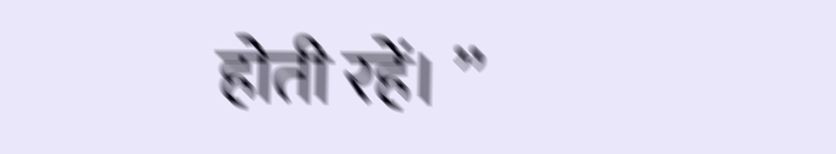होती रहें। ’’